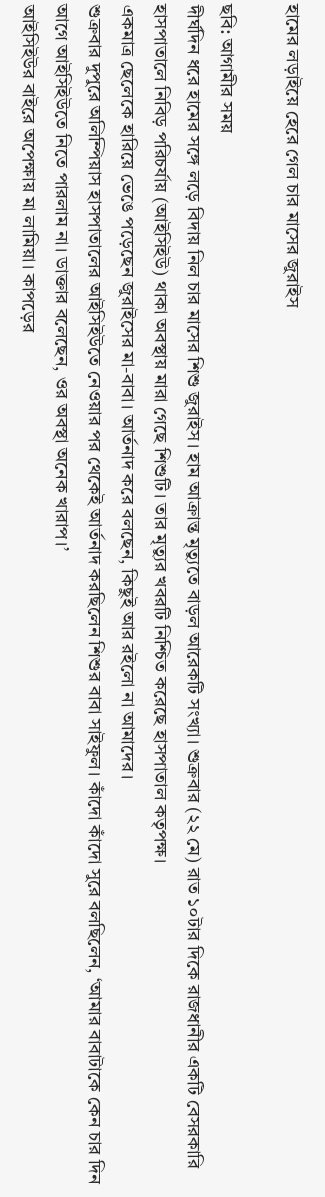হামের লড়াইয়ে হেরে গেল চার মাসের জুরাইস

ছবি: আগামীর সময়
দীর্ঘদিন ধরে হামের সঙ্গে লড়ে বিদায় নিল চার মাসের শিশু জুরাইস। হাম আক্রান্ত মৃত্যুতে বাড়ল আরেকটি সংখ্যা। শুক্রবার (২২ মে) রাত ১০টার দিকে রাজধানীর একটি বেসরকারি হাসপাতালে নিবিড় পরিচর্যায় (আইসিইউ) থাকা অবস্থায় মারা গেছে শিশুটি। তার মৃত্যুর খবরটি নিশ্চিত করেছে হাসপাতাল কতৃপক্ষ।
একমাত্র ছেলেকে হারিয়ে ভেঙে পড়েছেন জুরাইসের মা-বাবা। আর্তনাদ করে বলছেন, কিছুই আর রইলো না আমাদের।
শুক্রবার দুপুরে অলিম্পিয়াস হাসপাতালের আইসিইউতে নেওয়ার পর থেকেই আর্তনাদ করছিলেন শিশুর বাবা সাইফুল। কাঁদো কাঁদো সুরে বলছিলেন, ‘আমার বাবাটাকে কেন চার দিন আগে আইসিইউতে নিতে পারলাম না। ডাক্তার বলেছেন, ওর অবস্থা অনেক খারাপ।’
আইসিইউর বাইরে অপেক্ষায় মা লামিয়া। কাপড়ের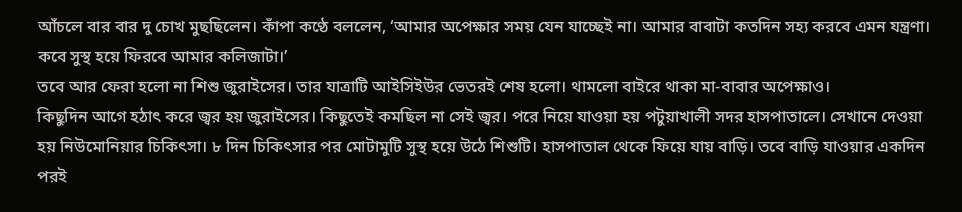আঁচলে বার বার দু চোখ মুছছিলেন। কাঁপা কণ্ঠে বললেন, ‘আমার অপেক্ষার সময় যেন যাচ্ছেই না। আমার বাবাটা কতদিন সহ্য করবে এমন যন্ত্রণা। কবে সুস্থ হয়ে ফিরবে আমার কলিজাটা।’
তবে আর ফেরা হলো না শিশু জুরাইসের। তার যাত্রাটি আইসিইউর ভেতরই শেষ হলো। থামলো বাইরে থাকা মা-বাবার অপেক্ষাও।
কিছুদিন আগে হঠাৎ করে জ্বর হয় জুরাইসের। কিছুতেই কমছিল না সেই জ্বর। পরে নিয়ে যাওয়া হয় পটুয়াখালী সদর হাসপাতালে। সেখানে দেওয়া হয় নিউমোনিয়ার চিকিৎসা। ৮ দিন চিকিৎসার পর মোটামুটি সুস্থ হয়ে উঠে শিশুটি। হাসপাতাল থেকে ফিয়ে যায় বাড়ি। তবে বাড়ি যাওয়ার একদিন পরই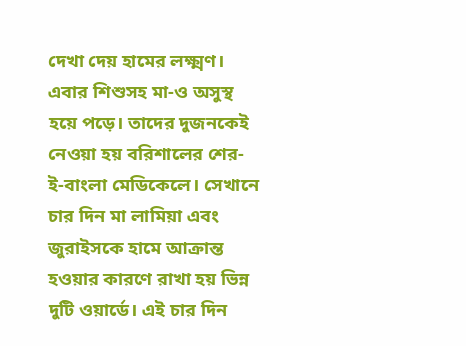দেখা দেয় হামের লক্ষ্মণ। এবার শিশুসহ মা-ও অসুস্থ হয়ে পড়ে। তাদের দুজনকেই নেওয়া হয় বরিশালের শের-ই-বাংলা মেডিকেলে। সেখানে চার দিন মা লামিয়া এবং জুরাইসকে হামে আক্রান্ত হওয়ার কারণে রাখা হয় ভিন্ন দুটি ওয়ার্ডে। এই চার দিন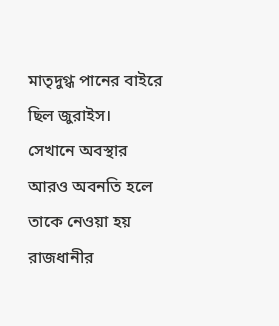মাতৃদুগ্ধ পানের বাইরে ছিল জুরাইস।
সেখানে অবস্থার আরও অবনতি হলে তাকে নেওয়া হয় রাজধানীর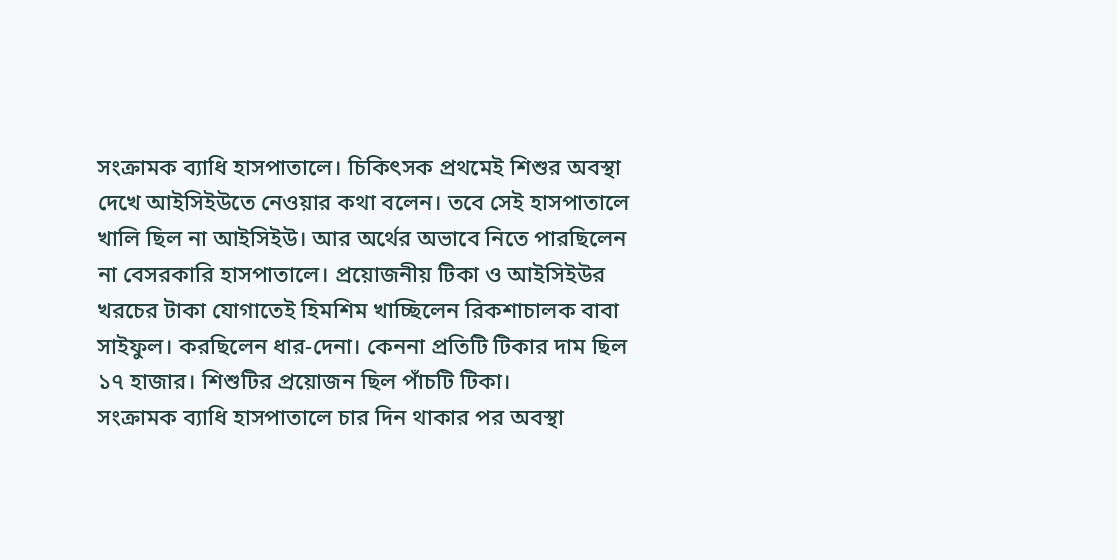সংক্রামক ব্যাধি হাসপাতালে। চিকিৎসক প্রথমেই শিশুর অবস্থা দেখে আইসিইউতে নেওয়ার কথা বলেন। তবে সেই হাসপাতালে খালি ছিল না আইসিইউ। আর অর্থের অভাবে নিতে পারছিলেন না বেসরকারি হাসপাতালে। প্রয়োজনীয় টিকা ও আইসিইউর খরচের টাকা যোগাতেই হিমশিম খাচ্ছিলেন রিকশাচালক বাবা সাইফুল। করছিলেন ধার-দেনা। কেননা প্রতিটি টিকার দাম ছিল ১৭ হাজার। শিশুটির প্রয়োজন ছিল পাঁচটি টিকা।
সংক্রামক ব্যাধি হাসপাতালে চার দিন থাকার পর অবস্থা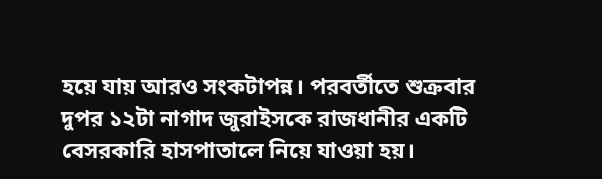হয়ে যায় আরও সংকটাপন্ন। পরবর্তীতে শুক্রবার দুপর ১২টা নাগাদ জুরাইসকে রাজধানীর একটি বেসরকারি হাসপাতালে নিয়ে যাওয়া হয়।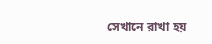সেখানে রাখা হয়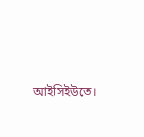আইসিইউতে।